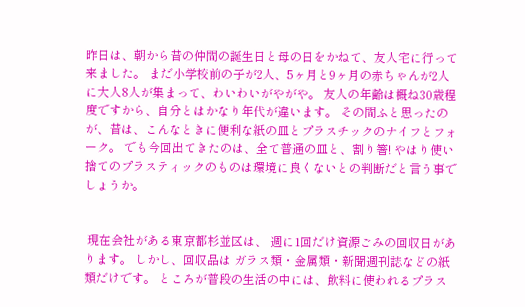昨日は、朝から昔の仲間の誕生日と母の日をかねて、友人宅に行って来ました。 まだ小学校前の子が2人、5ヶ月と9ヶ月の赤ちゃんが2人に大人8人が集まって、わいわいがやがや。 友人の年齢は概ね30歳程度ですから、自分とはかなり年代が違います。 その間ふと思ったのが、昔は、こんなときに便利な紙の皿とプラスチックのナイフとフォーク。 でも今回出てきたのは、全て普通の皿と、割り箸! やはり使い捨てのプラスティックのものは環境に良くないとの判断だと言う事でしょうか。


 現在会社がある東京都杉並区は、 週に1回だけ資源ごみの回収日があります。 しかし、回収品は ガラス類・金属類・新聞週刊誌などの紙類だけです。 ところが普段の生活の中には、飲料に使われるプラス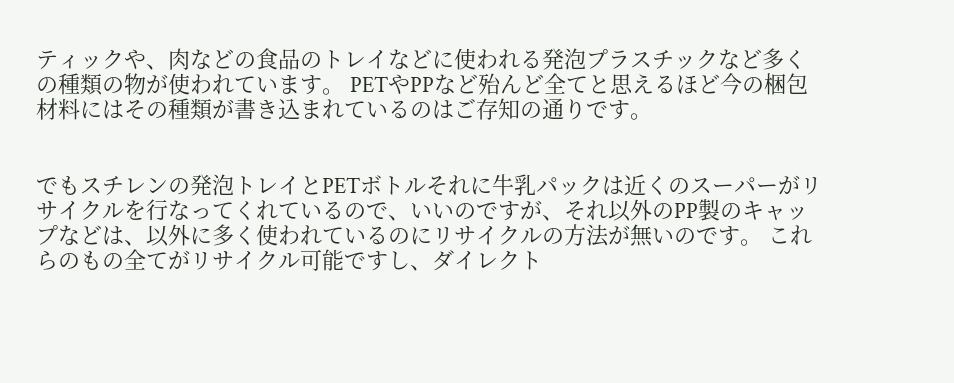ティックや、肉などの食品のトレイなどに使われる発泡プラスチックなど多くの種類の物が使われています。 PETやPPなど殆んど全てと思えるほど今の梱包材料にはその種類が書き込まれているのはご存知の通りです。


でもスチレンの発泡トレイとPETボトルそれに牛乳パックは近くのスーパーがリサイクルを行なってくれているので、いいのですが、それ以外のPP製のキャップなどは、以外に多く使われているのにリサイクルの方法が無いのです。 これらのもの全てがリサイクル可能ですし、ダイレクト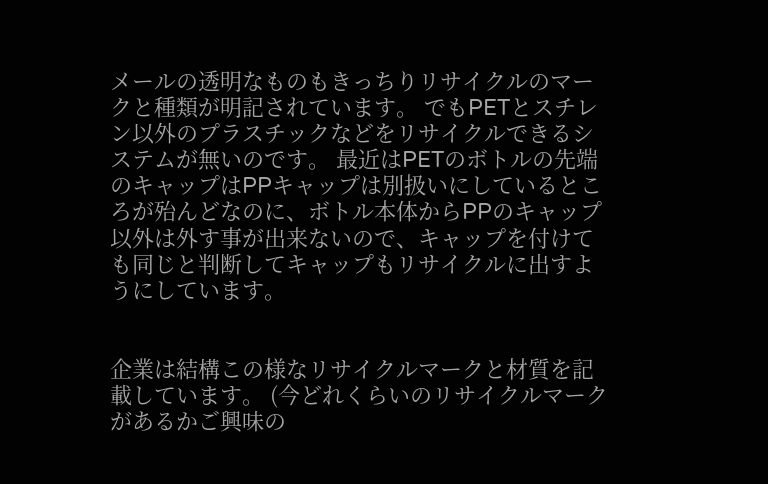メールの透明なものもきっちりリサイクルのマークと種類が明記されています。 でもPETとスチレン以外のプラスチックなどをリサイクルできるシステムが無いのです。 最近はPETのボトルの先端のキャップはPPキャップは別扱いにしているところが殆んどなのに、ボトル本体からPPのキャップ以外は外す事が出来ないので、キャップを付けても同じと判断してキャップもリサイクルに出すようにしています。


企業は結構この様なリサイクルマークと材質を記載しています。 (今どれくらいのリサイクルマークがあるかご興味の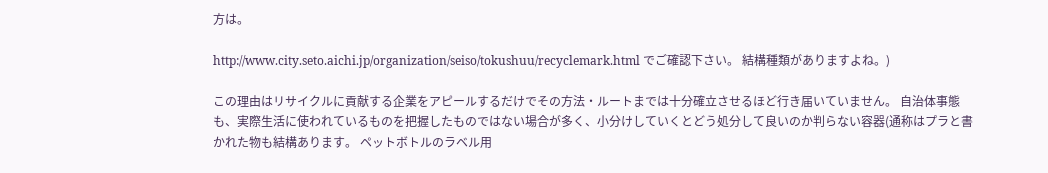方は。

http://www.city.seto.aichi.jp/organization/seiso/tokushuu/recyclemark.html でご確認下さい。 結構種類がありますよね。)

この理由はリサイクルに貢献する企業をアピールするだけでその方法・ルートまでは十分確立させるほど行き届いていません。 自治体事態も、実際生活に使われているものを把握したものではない場合が多く、小分けしていくとどう処分して良いのか判らない容器(通称はプラと書かれた物も結構あります。 ペットボトルのラベル用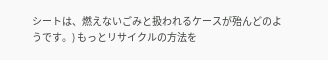シートは、燃えないごみと扱われるケースが殆んどのようです。) もっとリサイクルの方法を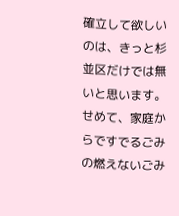確立して欲しいのは、きっと杉並区だけでは無いと思います。 せめて、家庭からですでるごみの燃えないごみ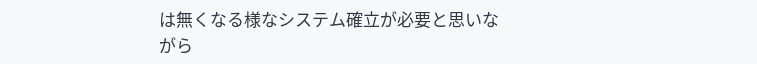は無くなる様なシステム確立が必要と思いながら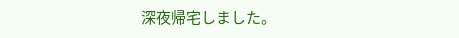深夜帰宅しました。